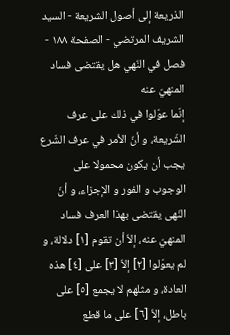الذريعة إلى أصول الشريعة - السيد الشريف المرتضي - الصفحة ١٨٨ - فصل في النّهي هل يقتضى فساد المنهيّ عنه
إنّما عوّلوا في ذلك على عرف الشّريعة، و أنّ الأمر في عرف الشّرع يجب أن يكون محمولا على الوجوب و الفور و الإجزاء، و أنّ النّهى يقتضى بهذا العرف فساد المنهيّ عنه، إلاّ أن تقوم [١] دلالة، و لم يعوّلوا [٢] إلاّ [٣] على [٤] هذه العادة، و مثلهم لا يجمع [٥] على باطل، إلاّ [٦] على ما قطع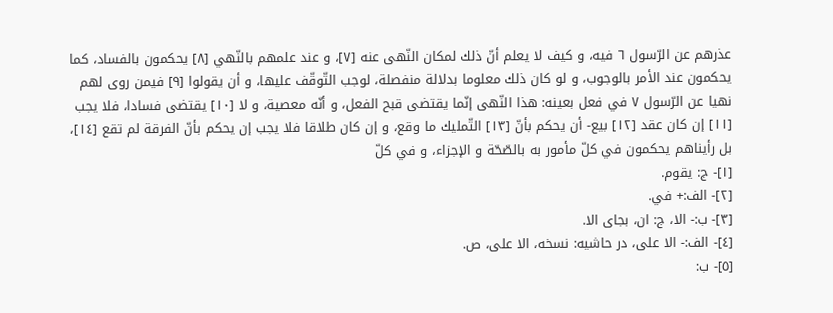عذرهم عن الرّسول ٦ فيه، و كيف لا يعلم أنّ ذلك لمكان النّهى عنه [٧]، و عند علمهم بالنّهي [٨] يحكمون بالفساد، كما يحكمون عند الأمر بالوجوب، و لو كان ذلك معلوما بدلالة منفصلة، لوجب التّوقّف عليها، و أن يقولوا [٩] فيمن روى لهم نهيا عن الرّسول ٧ في فعل بعينه: هذا النّهى إنّما يقتضى قبح الفعل، و أنّه معصية، و لا [١٠] يقتضى فسادا، فلا يجب [١١] إن كان عقد [١٢] بيع- أن يحكم بأنّ [١٣] التّمليك ما وقع، و إن كان طلاقا فلا يجب إن يحكم بأنّ الفرقة لم تقع [١٤]، بل رأيناهم يحكمون في كلّ مأمور به بالصّحّة و الإجزاء، و في كلّ
[١]- ج: يقوم.
[٢]- الف:+ في.
[٣]- ب:- الا، ج: ان، بجاى الا.
[٤]- الف:- الا على، در حاشيه: نسخه، الا على، ص.
[٥]- ب: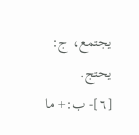يجتمع، ج: يحتج.
[٦]- ب:+ ما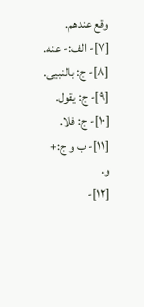وقع عندهم.
[٧]- الف:- عنه.
[٨]- ج: بالنبيى.
[٩]- ج: يقول.
[١٠]- ج: فلا.
[١١]- ب و ج:+ و.
[١٢]-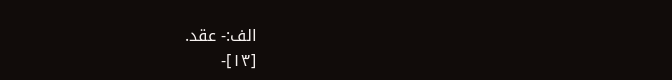الف:- عقد.
[١٣]-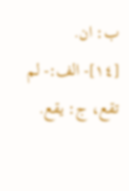ب: ان.
[١٤]- الف:- لم تقع، ج: يقع.